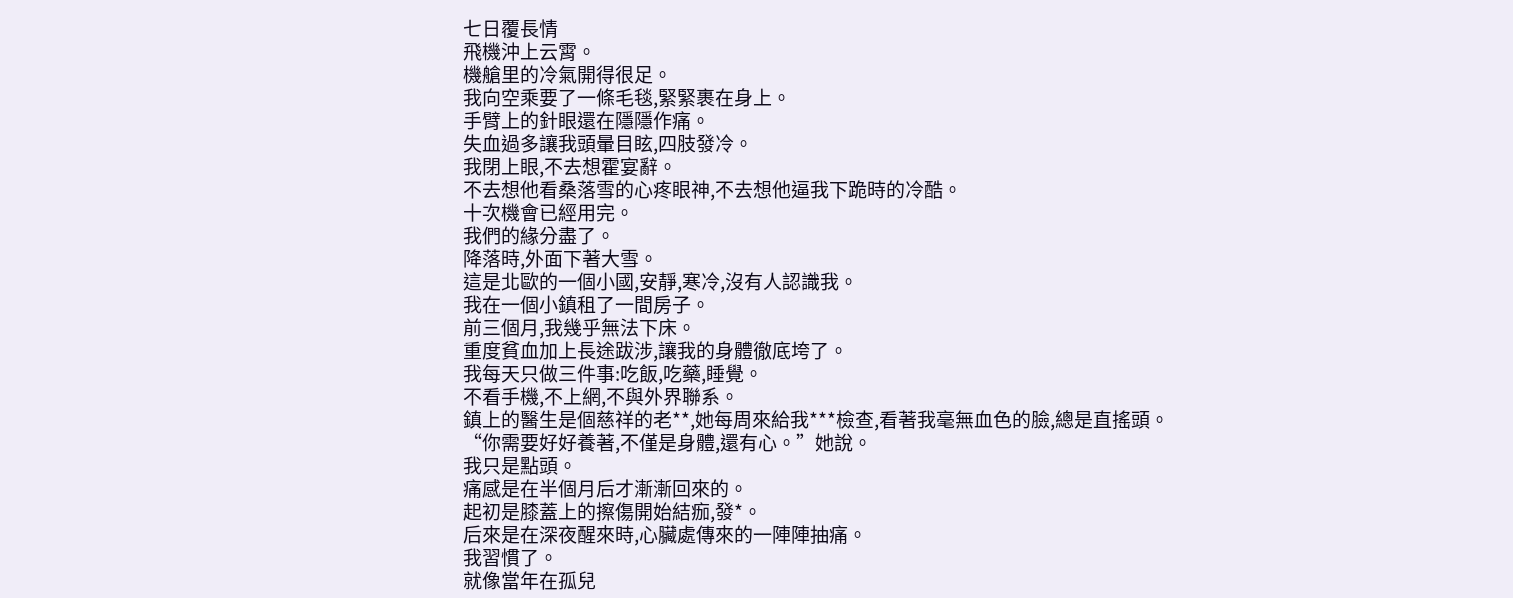七日覆長情
飛機沖上云霄。
機艙里的冷氣開得很足。
我向空乘要了一條毛毯,緊緊裹在身上。
手臂上的針眼還在隱隱作痛。
失血過多讓我頭暈目眩,四肢發冷。
我閉上眼,不去想霍宴辭。
不去想他看桑落雪的心疼眼神,不去想他逼我下跪時的冷酷。
十次機會已經用完。
我們的緣分盡了。
降落時,外面下著大雪。
這是北歐的一個小國,安靜,寒冷,沒有人認識我。
我在一個小鎮租了一間房子。
前三個月,我幾乎無法下床。
重度貧血加上長途跋涉,讓我的身體徹底垮了。
我每天只做三件事:吃飯,吃藥,睡覺。
不看手機,不上網,不與外界聯系。
鎮上的醫生是個慈祥的老**,她每周來給我***檢查,看著我毫無血色的臉,總是直搖頭。
“你需要好好養著,不僅是身體,還有心。”她說。
我只是點頭。
痛感是在半個月后才漸漸回來的。
起初是膝蓋上的擦傷開始結痂,發*。
后來是在深夜醒來時,心臟處傳來的一陣陣抽痛。
我習慣了。
就像當年在孤兒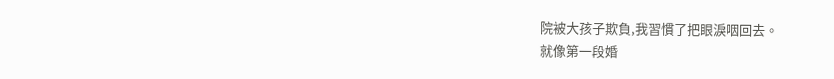院被大孩子欺負,我習慣了把眼淚咽回去。
就像第一段婚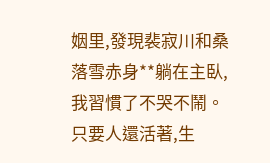姻里,發現裴寂川和桑落雪赤身**躺在主臥,我習慣了不哭不鬧。
只要人還活著,生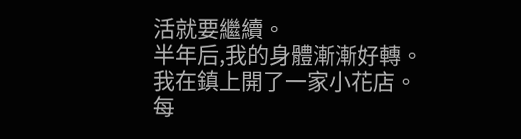活就要繼續。
半年后,我的身體漸漸好轉。
我在鎮上開了一家小花店。
每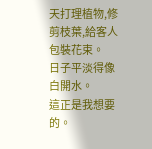天打理植物,修剪枝葉,給客人包裝花束。
日子平淡得像白開水。
這正是我想要的。